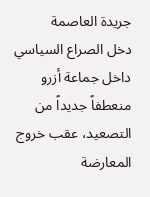جريدة العاصمة
دخل الصراع السياسي داخل جماعة أزرو منعطفاً جديداً من التصعيد، عقب خروج المعارضة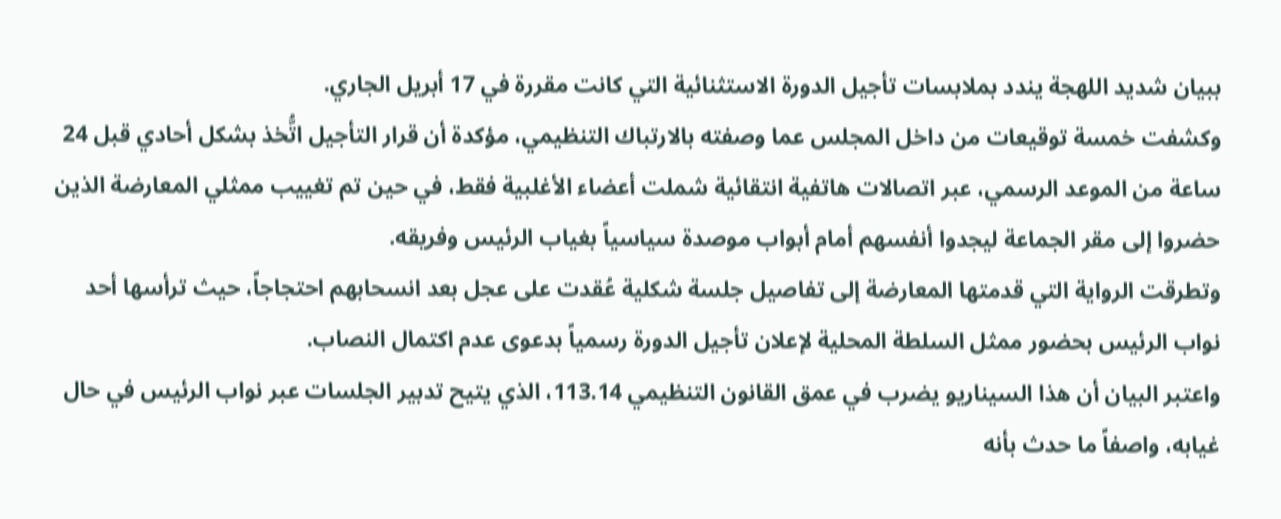ببيان شديد اللهجة يندد بملابسات تأجيل الدورة الاستثنائية التي كانت مقررة في 17 أبريل الجاري.
وكشفت خمسة توقيعات من داخل المجلس عما وصفته بالارتباك التنظيمي، مؤكدة أن قرار التأجيل اتُّخذ بشكل أحادي قبل 24 ساعة من الموعد الرسمي، عبر اتصالات هاتفية انتقائية شملت أعضاء الأغلبية فقط، في حين تم تغييب ممثلي المعارضة الذين حضروا إلى مقر الجماعة ليجدوا أنفسهم أمام أبواب موصدة سياسياً بغياب الرئيس وفريقه.
وتطرقت الرواية التي قدمتها المعارضة إلى تفاصيل جلسة شكلية عُقدت على عجل بعد انسحابهم احتجاجاً، حيث ترأسها أحد نواب الرئيس بحضور ممثل السلطة المحلية لإعلان تأجيل الدورة رسمياً بدعوى عدم اكتمال النصاب.
واعتبر البيان أن هذا السيناريو يضرب في عمق القانون التنظيمي 113.14، الذي يتيح تدبير الجلسات عبر نواب الرئيس في حال غيابه، واصفاً ما حدث بأنه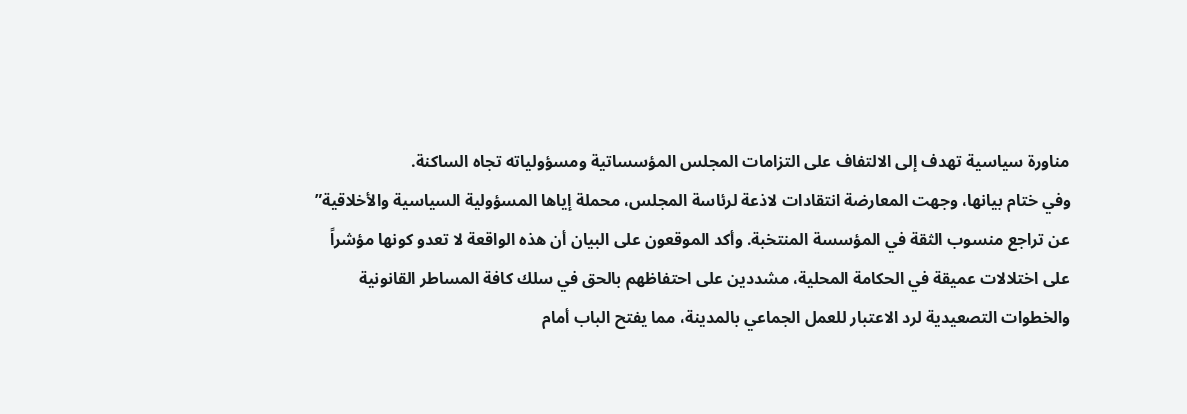مناورة سياسية تهدف إلى الالتفاف على التزامات المجلس المؤسساتية ومسؤولياته تجاه الساكنة.
وفي ختام بيانها، وجهت المعارضة انتقادات لاذعة لرئاسة المجلس، محملة إياها المسؤولية السياسية والأخلاقية” عن تراجع منسوب الثقة في المؤسسة المنتخبة. وأكد الموقعون على البيان أن هذه الواقعة لا تعدو كونها مؤشراً على اختلالات عميقة في الحكامة المحلية، مشددين على احتفاظهم بالحق في سلك كافة المساطر القانونية والخطوات التصعيدية لرد الاعتبار للعمل الجماعي بالمدينة، مما يفتح الباب أمام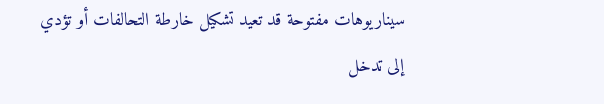سيناريوهات مفتوحة قد تعيد تشكيل خارطة التحالفات أو تؤدي إلى تدخل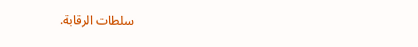سلطات الرقابة.